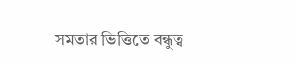সমতার ভিত্তিতে বন্ধুত্ব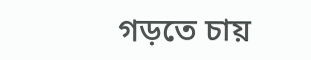গড়তে চায়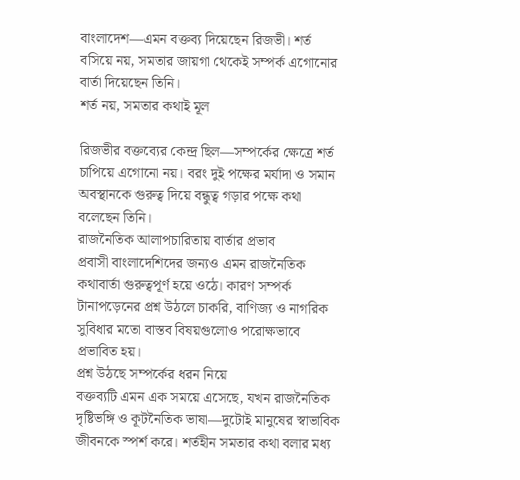বাংলাদেশ—এমন বক্তব্য দিয়েছেন রিজভী। শর্ত বসিয়ে নয়, সমতার জায়গা থেকেই সম্পর্ক এগোনোর বার্তা দিয়েছেন তিনি।
শর্ত নয়, সমতার কথাই মূল

রিজভীর বক্তব্যের কেন্দ্র ছিল—সম্পর্কের ক্ষেত্রে শর্ত চাপিয়ে এগোনো নয়। বরং দুই পক্ষের মর্যাদা ও সমান অবস্থানকে গুরুত্ব দিয়ে বন্ধুত্ব গড়ার পক্ষে কথা বলেছেন তিনি।
রাজনৈতিক আলাপচারিতায় বার্তার প্রভাব
প্রবাসী বাংলাদেশিদের জন্যও এমন রাজনৈতিক কথাবার্তা গুরুত্বপূর্ণ হয়ে ওঠে। কারণ সম্পর্ক টানাপড়েনের প্রশ্ন উঠলে চাকরি, বাণিজ্য ও নাগরিক সুবিধার মতো বাস্তব বিষয়গুলোও পরোক্ষভাবে প্রভাবিত হয়।
প্রশ্ন উঠছে সম্পর্কের ধরন নিয়ে
বক্তব্যটি এমন এক সময়ে এসেছে, যখন রাজনৈতিক দৃষ্টিভঙ্গি ও কূটনৈতিক ভাষা—দুটোই মানুষের স্বাভাবিক জীবনকে স্পর্শ করে। শর্তহীন সমতার কথা বলার মধ্য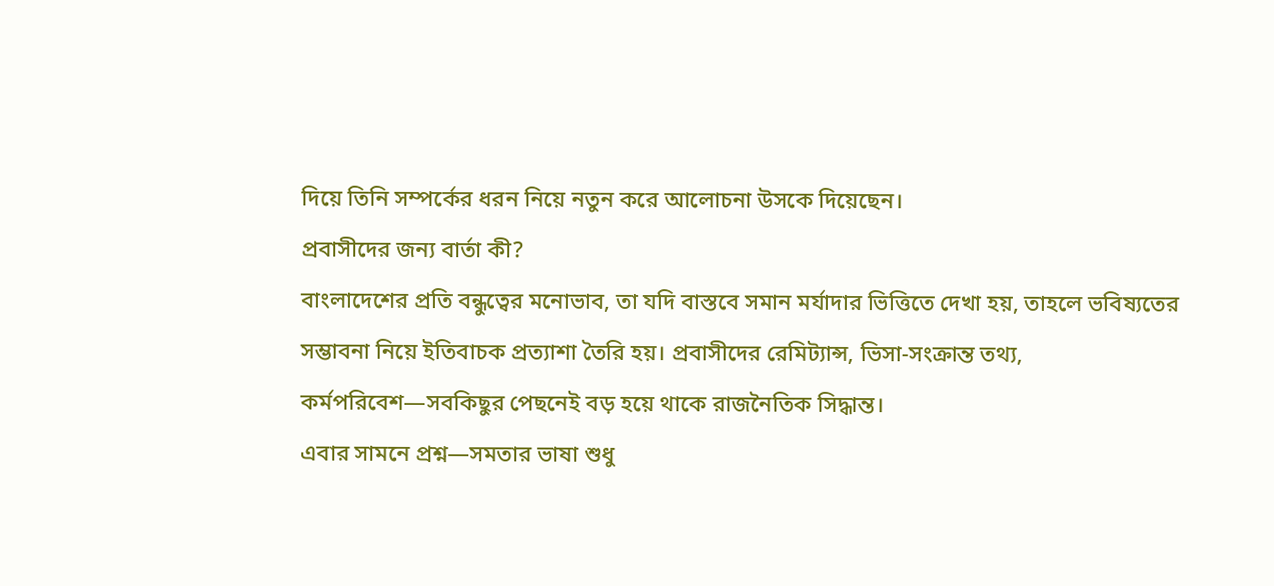দিয়ে তিনি সম্পর্কের ধরন নিয়ে নতুন করে আলোচনা উসকে দিয়েছেন।
প্রবাসীদের জন্য বার্তা কী?
বাংলাদেশের প্রতি বন্ধুত্বের মনোভাব, তা যদি বাস্তবে সমান মর্যাদার ভিত্তিতে দেখা হয়, তাহলে ভবিষ্যতের সম্ভাবনা নিয়ে ইতিবাচক প্রত্যাশা তৈরি হয়। প্রবাসীদের রেমিট্যান্স, ভিসা-সংক্রান্ত তথ্য, কর্মপরিবেশ—সবকিছুর পেছনেই বড় হয়ে থাকে রাজনৈতিক সিদ্ধান্ত।
এবার সামনে প্রশ্ন—সমতার ভাষা শুধু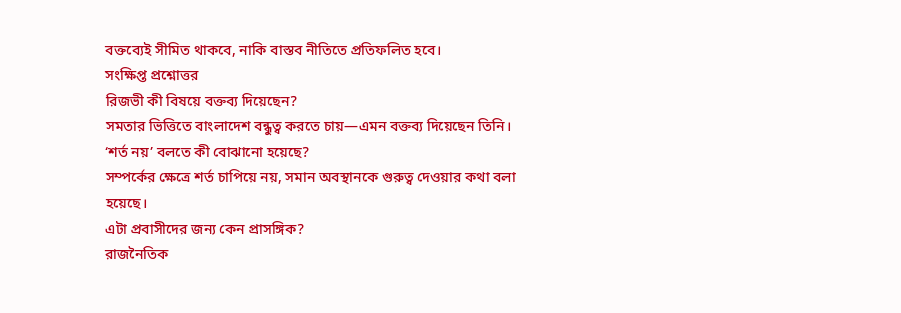বক্তব্যেই সীমিত থাকবে, নাকি বাস্তব নীতিতে প্রতিফলিত হবে।
সংক্ষিপ্ত প্রশ্নোত্তর
রিজভী কী বিষয়ে বক্তব্য দিয়েছেন?
সমতার ভিত্তিতে বাংলাদেশ বন্ধুত্ব করতে চায়—এমন বক্তব্য দিয়েছেন তিনি।
‘শর্ত নয়’ বলতে কী বোঝানো হয়েছে?
সম্পর্কের ক্ষেত্রে শর্ত চাপিয়ে নয়, সমান অবস্থানকে গুরুত্ব দেওয়ার কথা বলা হয়েছে।
এটা প্রবাসীদের জন্য কেন প্রাসঙ্গিক?
রাজনৈতিক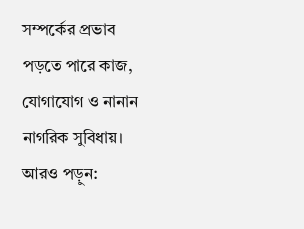সম্পর্কের প্রভাব পড়তে পারে কাজ, যোগাযোগ ও নানান নাগরিক সুবিধায়।
আরও পড়ুন: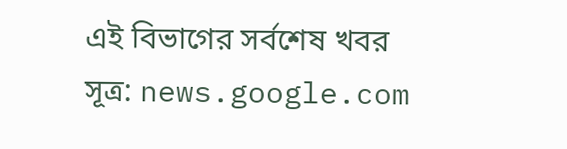এই বিভাগের সর্বশেষ খবর
সূত্র: news.google.com